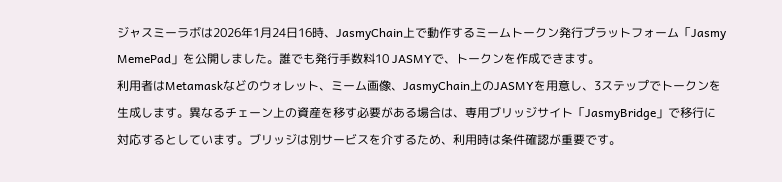ジャスミーラボは2026年1月24日16時、JasmyChain上で動作するミームトークン発行プラットフォーム「Jasmy MemePad」を公開しました。誰でも発行手数料10 JASMYで、トークンを作成できます。
利用者はMetamaskなどのウォレット、ミーム画像、JasmyChain上のJASMYを用意し、3ステップでトークンを生成します。異なるチェーン上の資産を移す必要がある場合は、専用ブリッジサイト「JasmyBridge」で移行に対応するとしています。ブリッジは別サービスを介するため、利用時は条件確認が重要です。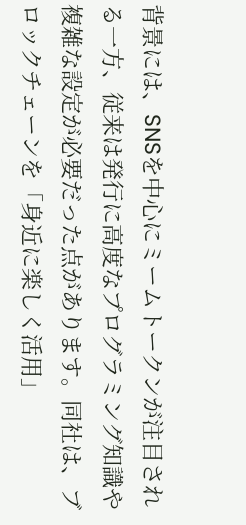背景には、SNSを中心にミームトークンが注目される一方、従来は発行に高度なプログラミング知識や複雑な設定が必要だった点があります。同社は、ブロックチェーンを「身近に楽しく活用」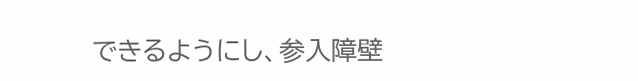できるようにし、参入障壁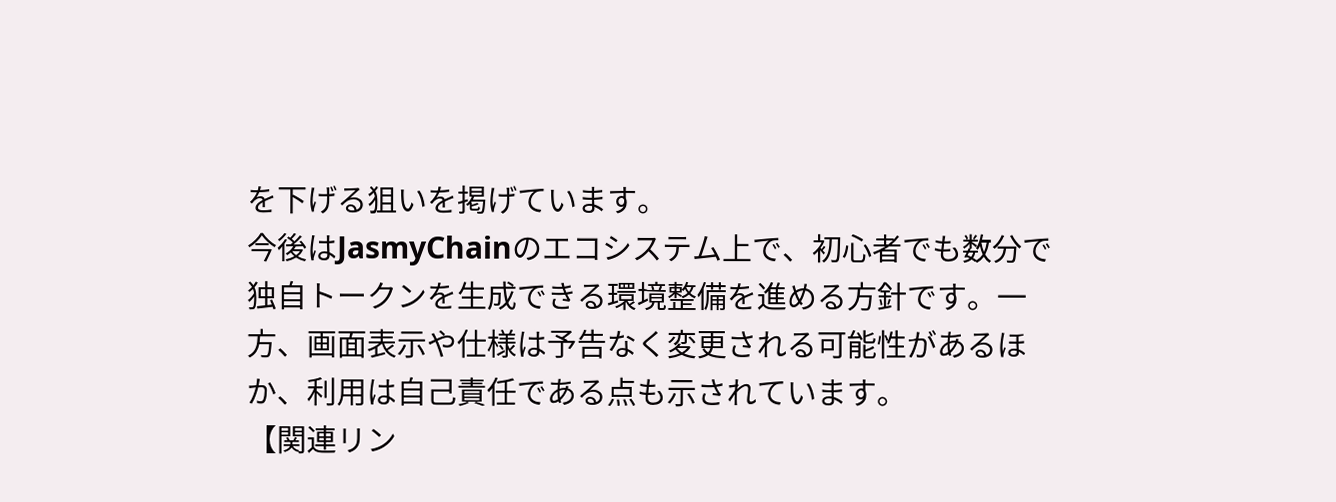を下げる狙いを掲げています。
今後はJasmyChainのエコシステム上で、初心者でも数分で独自トークンを生成できる環境整備を進める方針です。一方、画面表示や仕様は予告なく変更される可能性があるほか、利用は自己責任である点も示されています。
【関連リン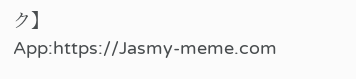ク】
App:https://Jasmy-meme.com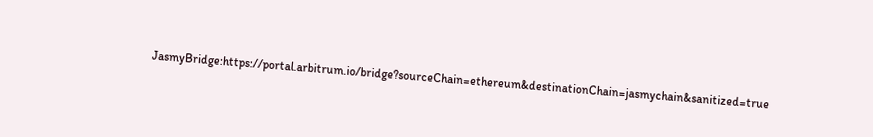JasmyBridge:https://portal.arbitrum.io/bridge?sourceChain=ethereum&destinationChain=jasmychain&sanitized=true